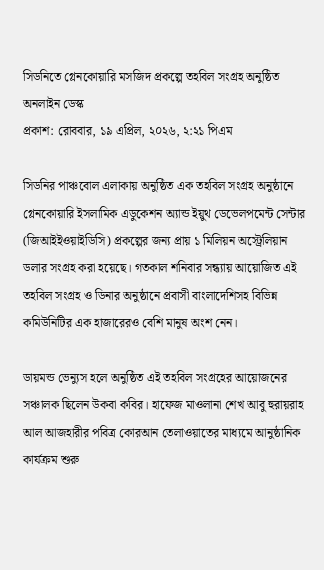সিডনিতে গ্লেনকোয়ারি মসজিদ প্রকল্পে তহবিল সংগ্রহ অনুষ্ঠিত
অনলাইন ডেস্ক
প্রকাশ: রোববার, ১৯ এপ্রিল, ২০২৬, ২:২১ পিএম

সিডনির পাঞ্চবোল এলাকায় অনুষ্ঠিত এক তহবিল সংগ্রহ অনুষ্ঠানে গ্লেনকোয়ারি ইসলামিক এডুকেশন অ্যান্ড ইয়ুথ ডেভেলপমেন্ট সেন্টার (জিআইইওয়াইডিসি) প্রকল্পের জন্য প্রায় ১ মিলিয়ন অস্ট্রেলিয়ান ডলার সংগ্রহ করা হয়েছে। গতকাল শনিবার সন্ধ্যায় আয়োজিত এই তহবিল সংগ্রহ ও ডিনার অনুষ্ঠানে প্রবাসী বাংলাদেশিসহ বিভিন্ন কমিউনিটির এক হাজারেরও বেশি মানুষ অংশ নেন।

ডায়মন্ড ভেন্যুস হলে অনুষ্ঠিত এই তহবিল সংগ্রহের আয়োজনের সঞ্চালক ছিলেন উকবা কবির। হাফেজ মাওলানা শেখ আবু হুরায়রাহ আল আজহারীর পবিত্র কোরআন তেলাওয়াতের মাধ্যমে আনুষ্ঠানিক কার্যক্রম শুরু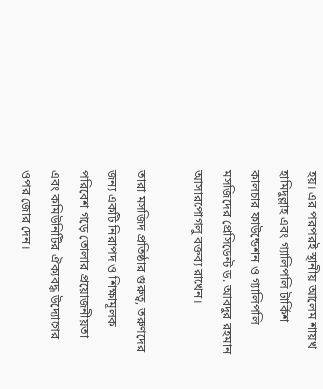হয়। এর পরপরই স্থানীয় আলেম শায়খ হামিদুল্লাহ এবং গ্যালিপলি টার্কিশ কালচার ফাউন্ডেশন ও গ্যালিপলি মসজিদের প্রেসিডেন্ট ড. আবদুর রহমান আসারপোগলু বক্তব্য রাখেন।

তারা মসজিদ প্রতিষ্ঠার গুরুত্ব, তরুণদের জন্য একটি নিরাপদ ও শিক্ষামূলক পরিবেশ গড়ে তোলার প্রয়োজনীয়তা এবং কমিউনিটির ঐক্যবদ্ধ উদ্যোগের ওপর জোর দেন।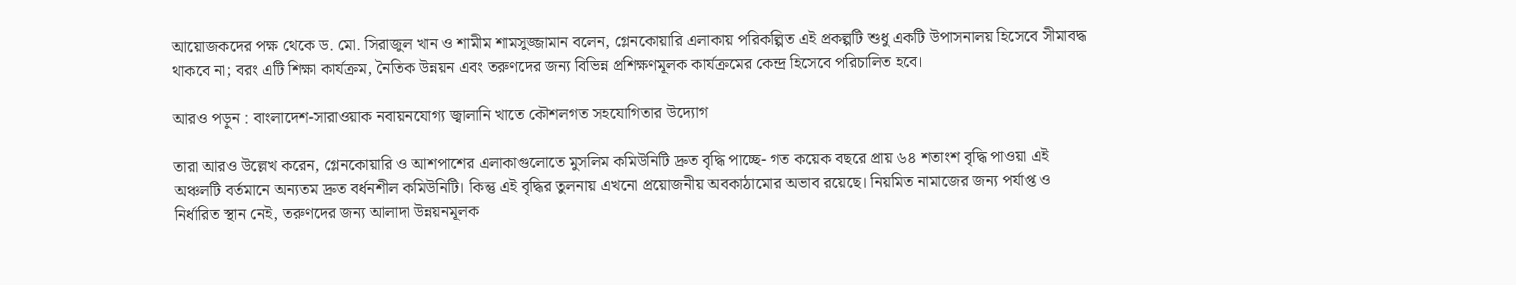আয়োজকদের পক্ষ থেকে ড. মো. সিরাজুল খান ও শামীম শামসুজ্জামান বলেন, গ্লেনকোয়ারি এলাকায় পরিকল্পিত এই প্রকল্পটি শুধু একটি উপাসনালয় হিসেবে সীমাবদ্ধ থাকবে না; বরং এটি শিক্ষা কার্যক্রম, নৈতিক উন্নয়ন এবং তরুণদের জন্য বিভিন্ন প্রশিক্ষণমূলক কার্যক্রমের কেন্দ্র হিসেবে পরিচালিত হবে।

আরও পড়ুন : বাংলাদেশ-সারাওয়াক নবায়নযোগ্য জ্বালানি খাতে কৌশলগত সহযোগিতার উদ্যোগ

তারা আরও উল্লেখ করেন, গ্লেনকোয়ারি ও আশপাশের এলাকাগুলোতে মুসলিম কমিউনিটি দ্রুত বৃদ্ধি পাচ্ছে- গত কয়েক বছরে প্রায় ৬৪ শতাংশ বৃদ্ধি পাওয়া এই অঞ্চলটি বর্তমানে অন্যতম দ্রুত বর্ধনশীল কমিউনিটি। কিন্তু এই বৃদ্ধির তুলনায় এখনো প্রয়োজনীয় অবকাঠামোর অভাব রয়েছে। নিয়মিত নামাজের জন্য পর্যাপ্ত ও নির্ধারিত স্থান নেই, তরুণদের জন্য আলাদা উন্নয়নমূলক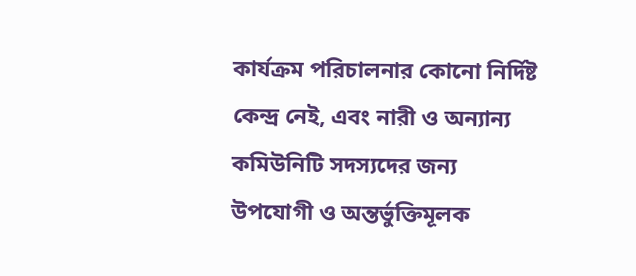কার্যক্রম পরিচালনার কোনো নির্দিষ্ট কেন্দ্র নেই, এবং নারী ও অন্যান্য কমিউনিটি সদস্যদের জন্য উপযোগী ও অন্তর্ভুক্তিমূলক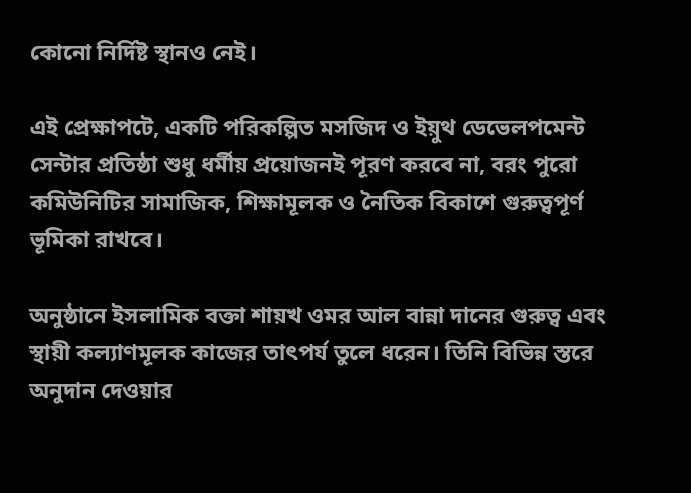কোনো নির্দিষ্ট স্থানও নেই।

এই প্রেক্ষাপটে, একটি পরিকল্পিত মসজিদ ও ইয়ুথ ডেভেলপমেন্ট সেন্টার প্রতিষ্ঠা শুধু ধর্মীয় প্রয়োজনই পূরণ করবে না, বরং পুরো কমিউনিটির সামাজিক, শিক্ষামূলক ও নৈতিক বিকাশে গুরুত্বপূর্ণ ভূমিকা রাখবে।

অনুষ্ঠানে ইসলামিক বক্তা শায়খ ওমর আল বান্না দানের গুরুত্ব এবং স্থায়ী কল্যাণমূলক কাজের তাৎপর্য তুলে ধরেন। তিনি বিভিন্ন স্তরে অনুদান দেওয়ার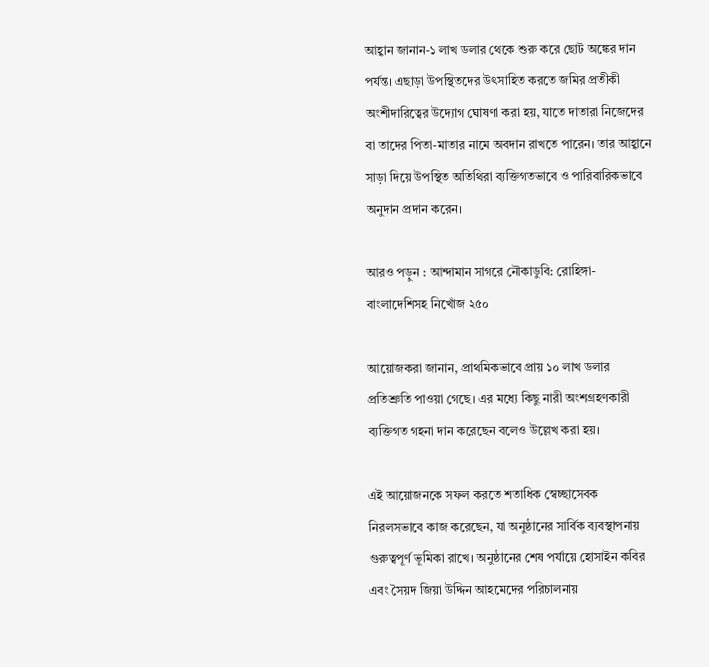আহ্বান জানান-১ লাখ ডলার থেকে শুরু করে ছোট অঙ্কের দান পর্যন্ত। এছাড়া উপস্থিতদের উৎসাহিত করতে জমির প্রতীকী অংশীদারিত্বের উদ্যোগ ঘোষণা করা হয়, যাতে দাতারা নিজেদের বা তাদের পিতা-মাতার নামে অবদান রাখতে পারেন। তার আহ্বানে সাড়া দিয়ে উপস্থিত অতিথিরা ব্যক্তিগতভাবে ও পারিবারিকভাবে অনুদান প্রদান করেন।

আরও পড়ুন : আন্দামান সাগরে নৌকাডুবি: রোহিঙ্গা-বাংলাদেশিসহ নিখোঁজ ২৫০

আয়োজকরা জানান, প্রাথমিকভাবে প্রায় ১০ লাখ ডলার প্রতিশ্রুতি পাওয়া গেছে। এর মধ্যে কিছু নারী অংশগ্রহণকারী ব্যক্তিগত গহনা দান করেছেন বলেও উল্লেখ করা হয়।

এই আয়োজনকে সফল করতে শতাধিক স্বেচ্ছাসেবক নিরলসভাবে কাজ করেছেন, যা অনুষ্ঠানের সার্বিক ব্যবস্থাপনায় গুরুত্বপূর্ণ ভূমিকা রাখে। অনুষ্ঠানের শেষ পর্যায়ে হোসাইন কবির এবং সৈয়দ জিয়া উদ্দিন আহমেদের পরিচালনায়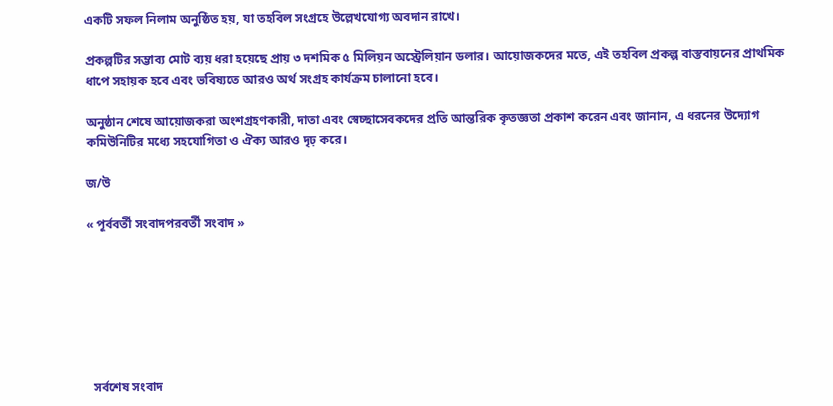একটি সফল নিলাম অনুষ্ঠিত হয়, যা তহবিল সংগ্রহে উল্লেখযোগ্য অবদান রাখে।

প্রকল্পটির সম্ভাব্য মোট ব্যয় ধরা হয়েছে প্রায় ৩ দশমিক ৫ মিলিয়ন অস্ট্রেলিয়ান ডলার। আয়োজকদের মতে, এই তহবিল প্রকল্প বাস্তবায়নের প্রাথমিক ধাপে সহায়ক হবে এবং ভবিষ্যতে আরও অর্থ সংগ্রহ কার্যক্রম চালানো হবে।

অনুষ্ঠান শেষে আয়োজকরা অংশগ্রহণকারী, দাতা এবং স্বেচ্ছাসেবকদের প্রতি আন্তরিক কৃতজ্ঞতা প্রকাশ করেন এবং জানান, এ ধরনের উদ্যোগ কমিউনিটির মধ্যে সহযোগিতা ও ঐক্য আরও দৃঢ় করে।

জ/উ

« পূর্ববর্তী সংবাদপরবর্তী সংবাদ »







  সর্বশেষ সংবাদ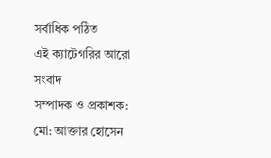সর্বাধিক পঠিত
এই ক্যাটেগরির আরো সংবাদ
সম্পাদক ও প্রকাশক: মো: আক্তার হোসেন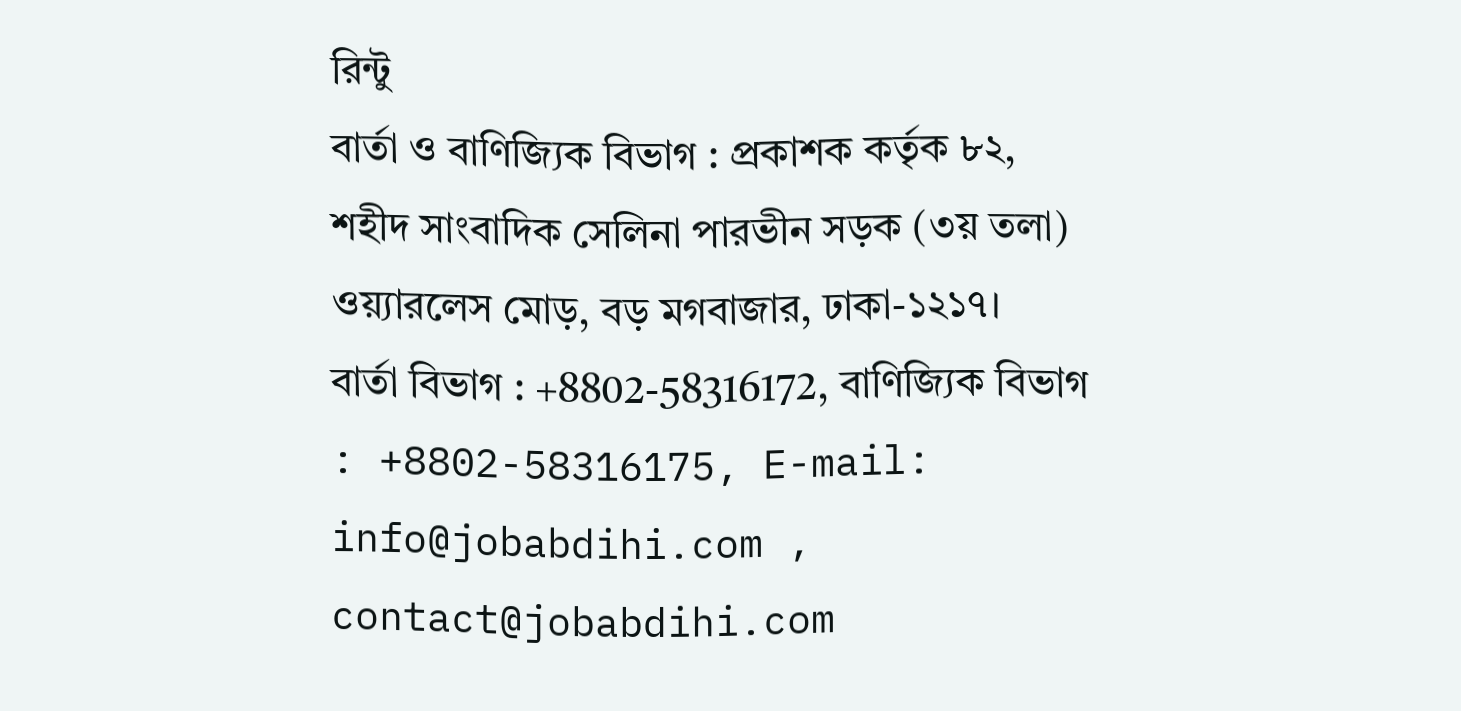রিন্টু
বার্তা ও বাণিজ্যিক বিভাগ : প্রকাশক কর্তৃক ৮২, শহীদ সাংবাদিক সেলিনা পারভীন সড়ক (৩য় তলা) ওয়্যারলেস মোড়, বড় মগবাজার, ঢাকা-১২১৭।
বার্তা বিভাগ : +8802-58316172, বাণিজ্যিক বিভাগ : +8802-58316175, E-mail: info@jobabdihi.com , contact@jobabdihi.com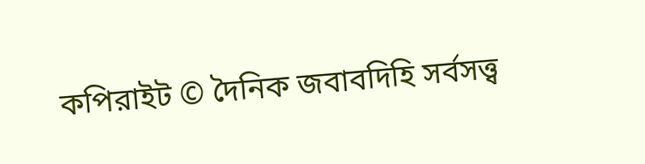কপিরাইট © দৈনিক জবাবদিহি সর্বসত্ত্ব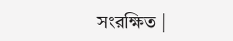সংরক্ষিত |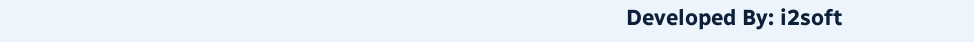Developed By: i2soft